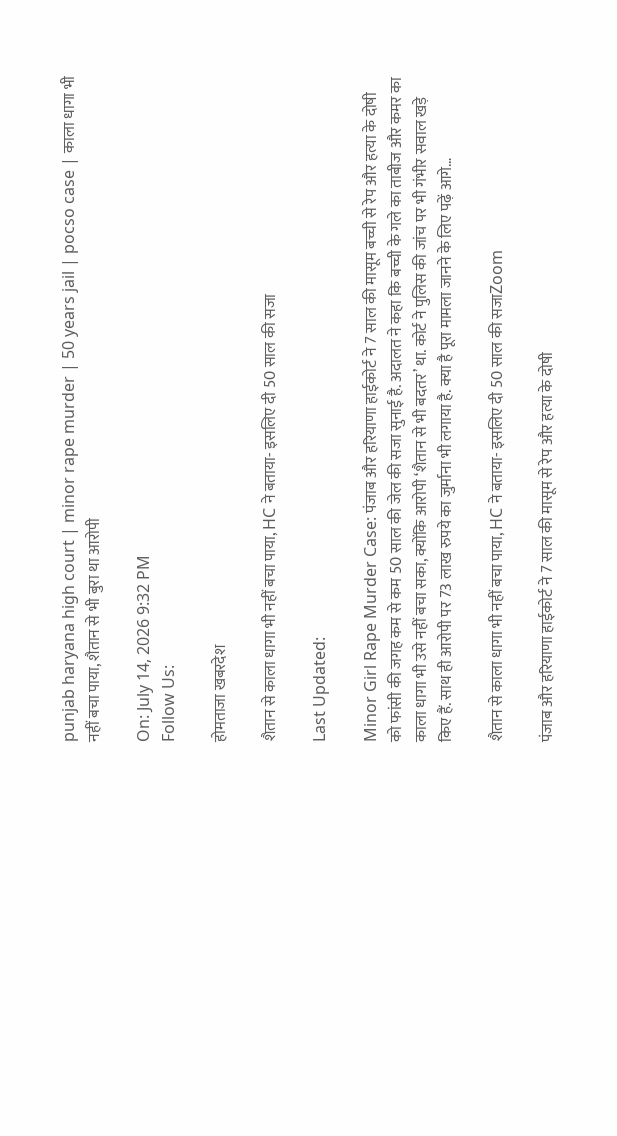punjab haryana high court | minor rape murder | 50 years jail | pocso case | काला धागा भी नहीं बचा पाया, शैतान से भी बुरा था आरोपी

On: July 14, 2026 9:32 PM
Follow Us:

होमताजा खबरदेश

शैतान से काला धागा भी नहीं बचा पाया, HC ने बताया- इसलिए दी 50 साल की सजा

Last Updated:

Minor Girl Rape Murder Case: पंजाब और हरियाणा हाईकोर्ट ने 7 साल की मासूम बच्ची से रेप और हत्या के दोषी को फांसी की जगह कम से कम 50 साल की जेल की सजा सुनाई है. अदालत ने कहा कि बच्ची के गले का ताबीज और कमर का काला धागा भी उसे नहीं बचा सका, क्योंकि आरोपी ‘शैतान से भी बदतर’ था. कोर्ट ने पुलिस की जांच पर भी गंभीर सवाल खड़े किए हैं. साथ ही आरोपी पर 73 लाख रुपये का जुर्माना भी लगाया है. क्‍या है पूरा मामला जानने के लिए पढ़ें आगे…

शैतान से काला धागा भी नहीं बचा पाया, HC ने बताया- इसलिए दी 50 साल की सजाZoom

पंजाब और हरियाणा हाईकोर्ट ने 7 साल की मासूम से रेप और हत्या के दोषी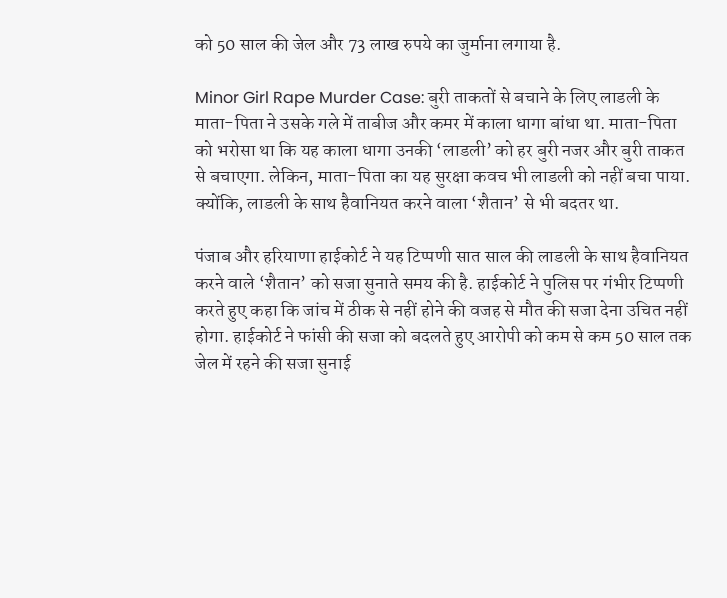को 50 साल की जेल और 73 लाख रुपये का जुर्माना लगाया है.

Minor Girl Rape Murder Case: बुरी ताकतों से बचाने के लिए लाडली के माता-पिता ने उसके गले में ताबीज और कमर में काला धागा बांधा था. माता-पिता को भरोसा था कि यह काला धागा उनकी ‘लाडली’ को हर बुरी नजर और बुरी ताकत से बचाएगा. लेकिन, माता-पिता का यह सुरक्षा कवच भी लाडली को नहीं बचा पाया. क्‍योंकि, लाडली के साथ हैवानियत करने वाला ‘शैतान’ से भी बदतर था.

पंजाब और हरियाणा हाईकोर्ट ने यह टिप्‍पणी सात साल की लाडली के साथ हैवानियत करने वाले ‘शैतान’ को सजा सुनाते समय की है. हाईकोर्ट ने पुलिस पर गंभीर टिप्‍पणी करते हुए कहा कि जांच में ठीक से नहीं होने की वजह से मौत की सजा देना उचित नहीं होगा. हाईकोर्ट ने फांसी की सजा को बदलते हुए आरोपी को कम से कम 50 साल तक जेल में रहने की सजा सुनाई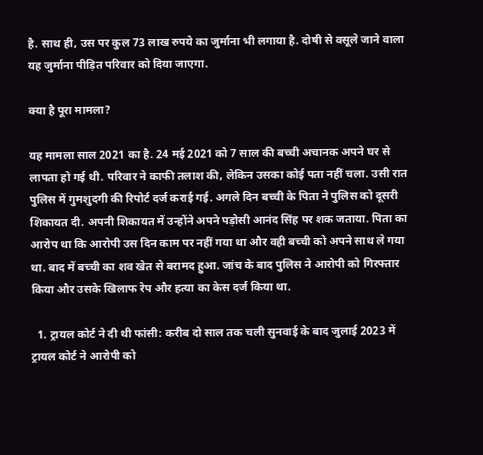है. साथ ही, उस पर कुल 73 लाख रुपये का जुर्माना भी लगाया है. दोषी से वसूले जाने वाला यह जुर्माना पीड़ित परिवार को दिया जाएगा.

क्या है पूरा मामला?

यह मामला साल 2021 का है. 24 मई 2021 को 7 साल की बच्ची अचानक अपने घर से लापता हो गई थी. परिवार ने काफी तलाश की, लेकिन उसका कोई पता नहीं चला. उसी रात पुलिस में गुमशुदगी की रिपोर्ट दर्ज कराई गई. अगले दिन बच्ची के पिता ने पुलिस को दूसरी शिकायत दी. अपनी शिकायत में उन्होंने अपने पड़ोसी आनंद सिंह पर शक जताया. पिता का आरोप था कि आरोपी उस दिन काम पर नहीं गया था और वही बच्ची को अपने साथ ले गया था. बाद में बच्ची का शव खेत से बरामद हुआ. जांच के बाद पुलिस ने आरोपी को गिरफ्तार किया और उसके खिलाफ रेप और हत्या का केस दर्ज किया था.

  1. ट्रायल कोर्ट ने दी थी फांसी: करीब दो साल तक चली सुनवाई के बाद जुलाई 2023 में ट्रायल कोर्ट ने आरोपी को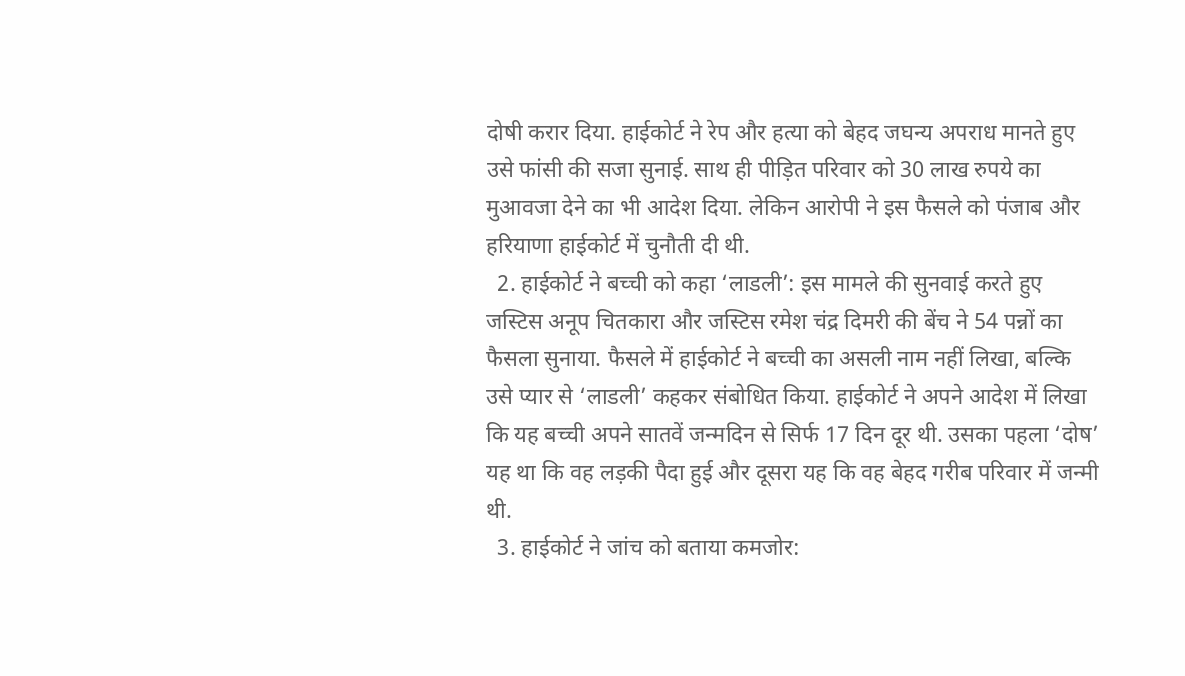दोषी करार दिया. हाईकोर्ट ने रेप और हत्या को बेहद जघन्य अपराध मानते हुए उसे फांसी की सजा सुनाई. साथ ही पीड़ित परिवार को 30 लाख रुपये का मुआवजा देने का भी आदेश दिया. लेकिन आरोपी ने इस फैसले को पंजाब और हरियाणा हाईकोर्ट में चुनौती दी थी.
  2. हाईकोर्ट ने बच्ची को कहा ‘लाडली’: इस मामले की सुनवाई करते हुए जस्टिस अनूप चितकारा और जस्टिस रमेश चंद्र दिमरी की बेंच ने 54 पन्नों का फैसला सुनाया. फैसले में हाईकोर्ट ने बच्ची का असली नाम नहीं लिखा, बल्कि उसे प्यार से ‘लाडली’ कहकर संबोधित किया. हाईकोर्ट ने अपने आदेश में लिखा कि यह बच्ची अपने सातवें जन्मदिन से सिर्फ 17 दिन दूर थी. उसका पहला ‘दोष’ यह था कि वह लड़की पैदा हुई और दूसरा यह कि वह बेहद गरीब परिवार में जन्मी थी.
  3. हाईकोर्ट ने जांच को बताया कमजोर: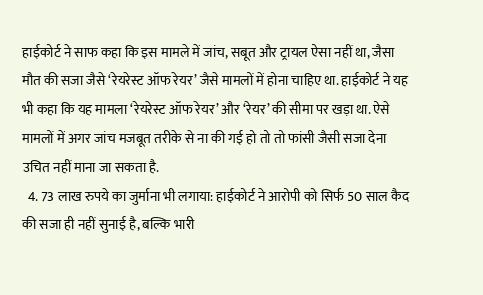हाईकोर्ट ने साफ कहा कि इस मामले में जांच, सबूत और ट्रायल ऐसा नहीं था, जैसा मौत की सजा जैसे ‘रेयरेस्ट ऑफ रेयर’ जैसे मामलों में होना चाहिए था. हाईकोर्ट ने यह भी कहा कि यह मामला ‘रेयरेस्ट ऑफ रेयर’ और ‘रेयर’ की सीमा पर खड़ा था. ऐसे मामलों में अगर जांच मजबूत तरीके से ना की गई हो तो तो फांसी जैसी सजा देना उचित नहीं माना जा सकता है.
  4. 73 लाख रुपये का जुर्माना भी लगाया: हाईकोर्ट ने आरोपी को सिर्फ 50 साल कैद की सजा ही नहीं सुनाई है, बल्कि भारी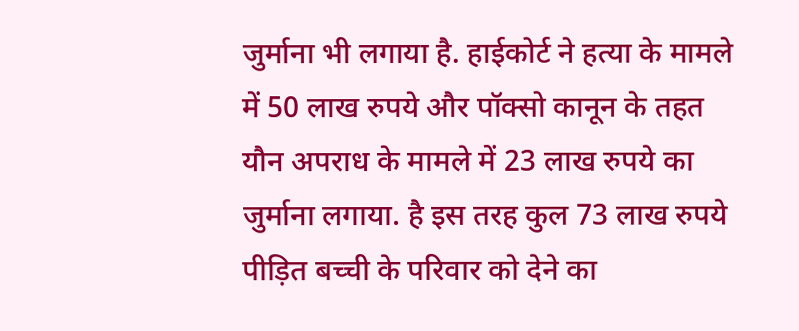जुर्माना भी लगाया है. हाईकोर्ट ने हत्या के मामले में 50 लाख रुपये और पॉक्सो कानून के तहत यौन अपराध के मामले में 23 लाख रुपये का जुर्माना लगाया. है इस तरह कुल 73 लाख रुपये पीड़ित बच्ची के परिवार को देने का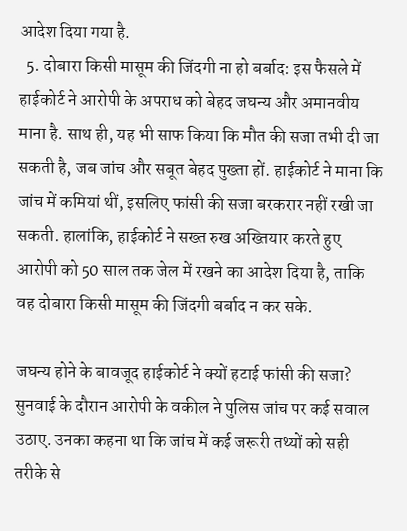आदेश दिया गया है.
  5. दोबारा किसी मासूम की जिंदगी ना हो बर्बाद: इस फैसले में हाईकोर्ट ने आरोपी के अपराध को बेहद जघन्य और अमानवीय माना है. साथ ही, यह भी साफ किया कि मौत की सजा तभी दी जा सकती है, जब जांच और सबूत बेहद पुख्‍ता हों. हाईकोर्ट ने माना कि जांच में कमियां थीं, इसलिए फांसी की सजा बरकरार नहीं रखी जा सकती. हालांकि, हाईकोर्ट ने सख्‍त रुख अख्तियार करते हुए आरोपी को 50 साल तक जेल में रखने का आदेश दिया है, ताकि वह दोबारा किसी मासूम की जिंदगी बर्बाद न कर सके.

जघन्‍य होने के बावजूद हाईकोर्ट ने क्‍यों हटाई फांसी की सजा?
सुनवाई के दौरान आरोपी के वकील ने पुलिस जांच पर कई सवाल उठाए. उनका कहना था कि जांच में कई जरूरी तथ्यों को सही तरीके से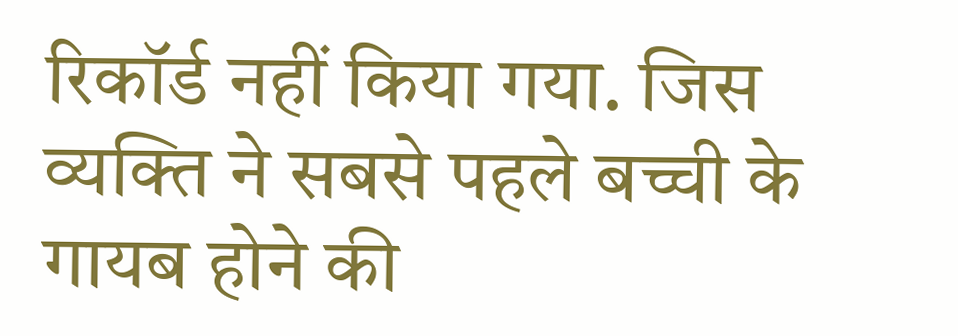रिकॉर्ड नहीं किया गया. जिस व्यक्ति ने सबसे पहले बच्ची के गायब होने की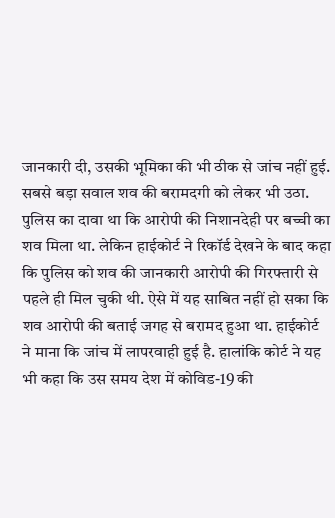जानकारी दी, उसकी भूमिका की भी ठीक से जांच नहीं हुई. सबसे बड़ा सवाल शव की बरामदगी को लेकर भी उठा. पुलिस का दावा था कि आरोपी की निशानदेही पर बच्ची का शव मिला था. लेकिन हाईकोर्ट ने रिकॉर्ड देखने के बाद कहा कि पुलिस को शव की जानकारी आरोपी की गिरफ्तारी से पहले ही मिल चुकी थी. ऐसे में यह साबित नहीं हो सका कि शव आरोपी की बताई जगह से बरामद हुआ था. हाईकोर्ट ने माना कि जांच में लापरवाही हुई है. हालांकि कोर्ट ने यह भी कहा कि उस समय देश में कोविड-19 की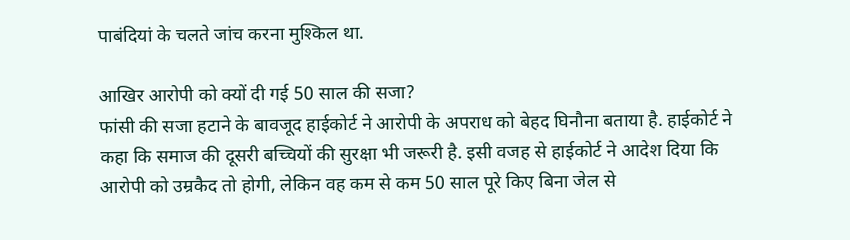पाबंदियां के चलते जांच करना मुश्किल था.

आखिर आरोपी को क्‍यों दी गई 50 साल की सजा?
फांसी की सजा हटाने के बावजूद हाईकोर्ट ने आरोपी के अपराध को बेहद घिनौना बताया है. हाईकोर्ट ने कहा कि समाज की दूसरी बच्चियों की सुरक्षा भी जरूरी है. इसी वजह से हाईकोर्ट ने आदेश दिया कि आरोपी को उम्रकैद तो होगी, लेकिन वह कम से कम 50 साल पूरे किए बिना जेल से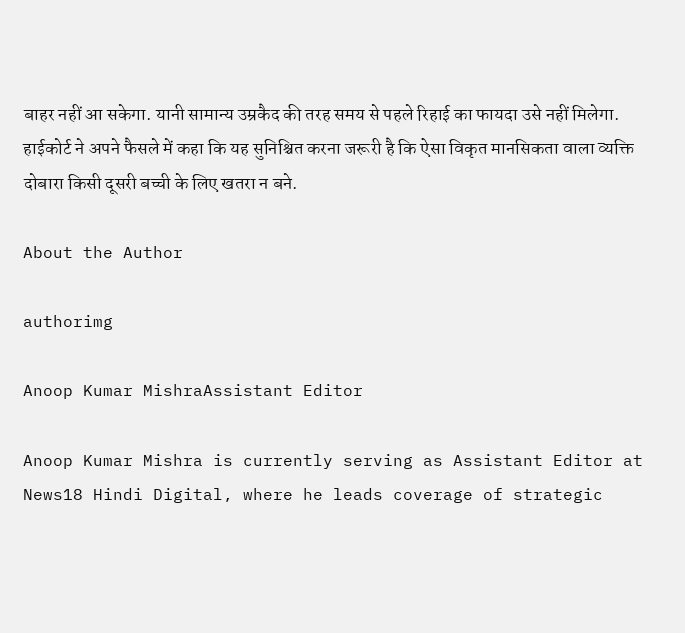बाहर नहीं आ सकेगा. यानी सामान्य उम्रकैद की तरह समय से पहले रिहाई का फायदा उसे नहीं मिलेगा. हाईकोर्ट ने अपने फैसले में कहा कि यह सुनिश्चित करना जरूरी है कि ऐसा विकृत मानसिकता वाला व्यक्ति दोबारा किसी दूसरी बच्ची के लिए खतरा न बने.

About the Author

authorimg

Anoop Kumar MishraAssistant Editor

Anoop Kumar Mishra is currently serving as Assistant Editor at News18 Hindi Digital, where he leads coverage of strategic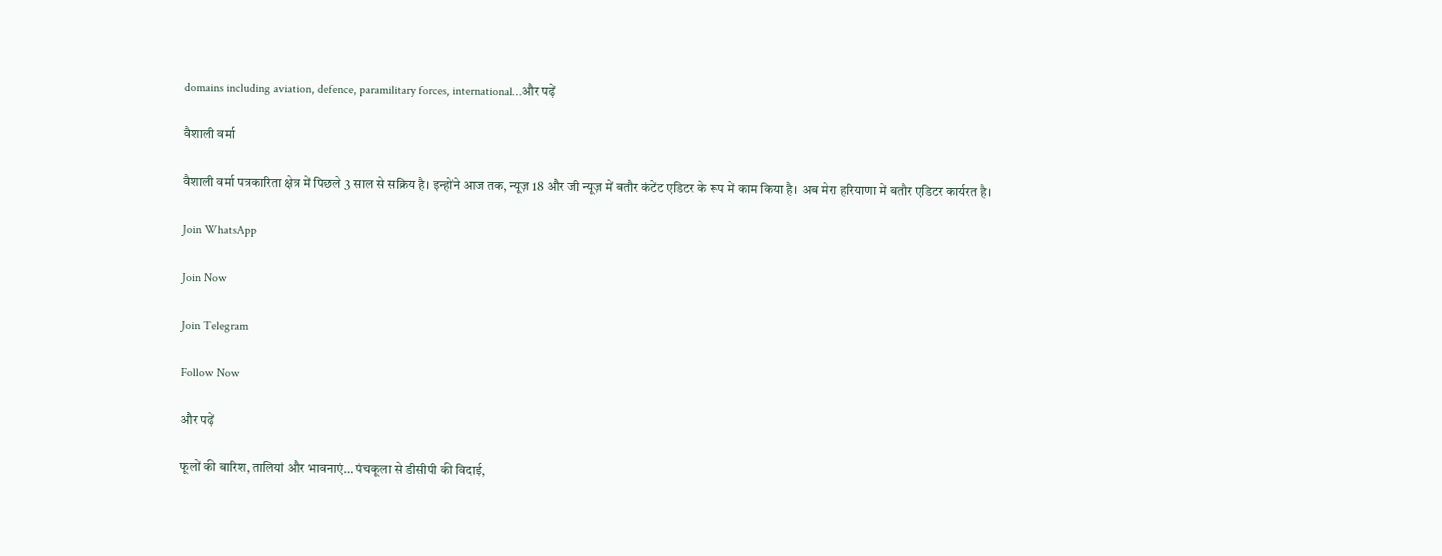domains including aviation, defence, paramilitary forces, international…और पढ़ें

वैशाली वर्मा

वैशाली वर्मा पत्रकारिता क्षेत्र में पिछले 3 साल से सक्रिय है। इन्होंने आज तक, न्यूज़ 18 और जी न्यूज़ में बतौर कंटेंट एडिटर के रूप में काम किया है। अब मेरा हरियाणा में बतौर एडिटर कार्यरत है।

Join WhatsApp

Join Now

Join Telegram

Follow Now

और पढ़ें

फूलों की बारिश, तालियां और भावनाएं… पंचकूला से डीसीपी की विदाई,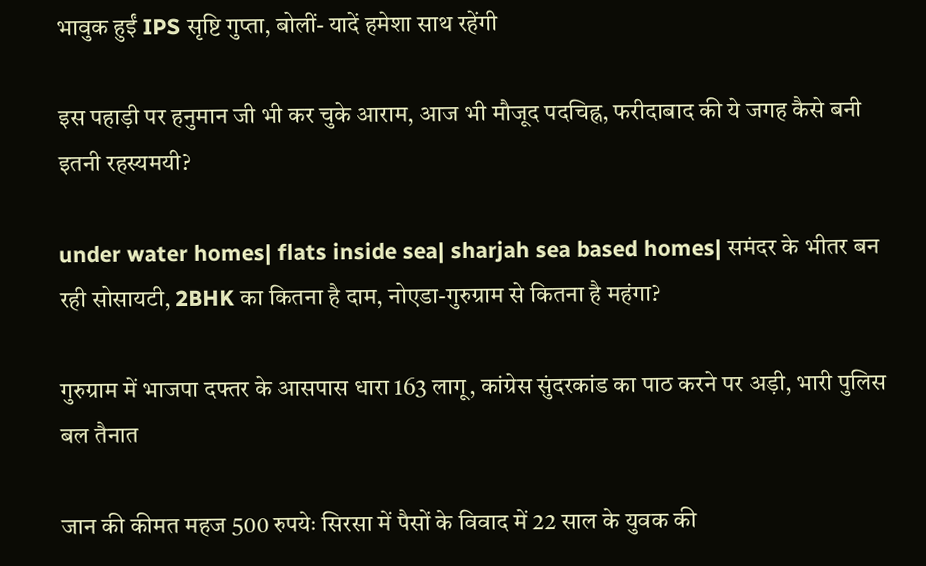भावुक हुईं IPS सृष्टि गुप्ता, बोलीं- यादें हमेशा साथ रहेंगी

इस पहाड़ी पर हनुमान जी भी कर चुके आराम, आज भी मौजूद पदचिह्न, फरीदाबाद की ये जगह कैसे बनी इतनी रहस्यमयी?

under water homes| flats inside sea| sharjah sea based homes| समंदर के भीतर बन रही सोसायटी, 2BHK का कितना है दाम, नोएडा-गुरुग्राम से कितना है महंगा?

गुरुग्राम में भाजपा दफ्तर के आसपास धारा 163 लागू, कांग्रेस सुंदरकांड का पाठ करने पर अड़ी, भारी पुलिस बल तैनात

जान की कीमत महज 500 रुपयेः सिरसा में पैसों के विवाद में 22 साल के युवक की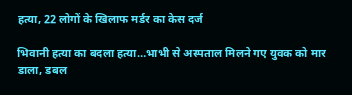हत्या, 22 लोगों के खिलाफ मर्डर का केस दर्ज

भिवानी हत्या का बदला हत्या…भाभी से अस्पताल मिलने गए युवक को मार डाला, डबल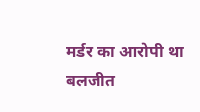मर्डर का आरोपी था बलजीत